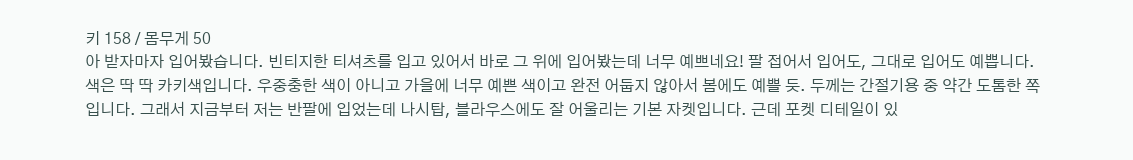키 158 / 몸무게 50
아 받자마자 입어봤습니다. 빈티지한 티셔츠를 입고 있어서 바로 그 위에 입어봤는데 너무 예쁘네요! 팔 접어서 입어도, 그대로 입어도 예쁩니다. 색은 딱 딱 카키색입니다. 우중충한 색이 아니고 가을에 너무 예쁜 색이고 완전 어둡지 않아서 봄에도 예쁠 듯. 두께는 간절기용 중 약간 도톰한 쪽입니다. 그래서 지금부터 저는 반팔에 입었는데 나시탑, 블라우스에도 잘 어울리는 기본 자켓입니다. 근데 포켓 디테일이 있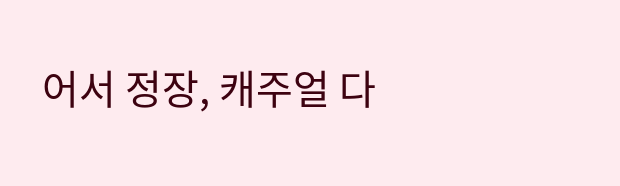어서 정장, 캐주얼 다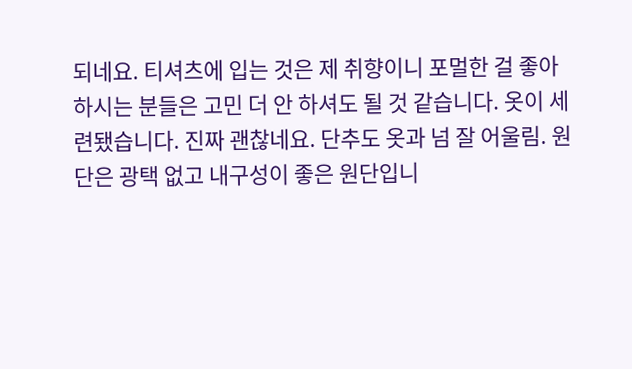되네요. 티셔츠에 입는 것은 제 취향이니 포멀한 걸 좋아하시는 분들은 고민 더 안 하셔도 될 것 같습니다. 옷이 세련됐습니다. 진짜 괜찮네요. 단추도 옷과 넘 잘 어울림. 원단은 광택 없고 내구성이 좋은 원단입니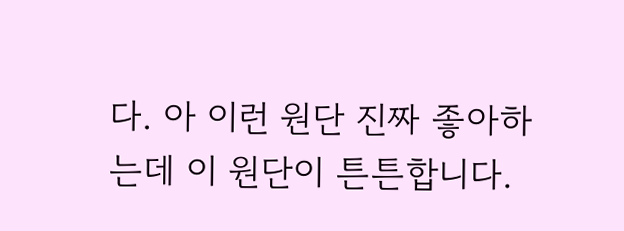다. 아 이런 원단 진짜 좋아하는데 이 원단이 튼튼합니다.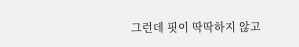그런데 핏이 딱딱하지 않고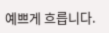예쁘게 흐릅니다.